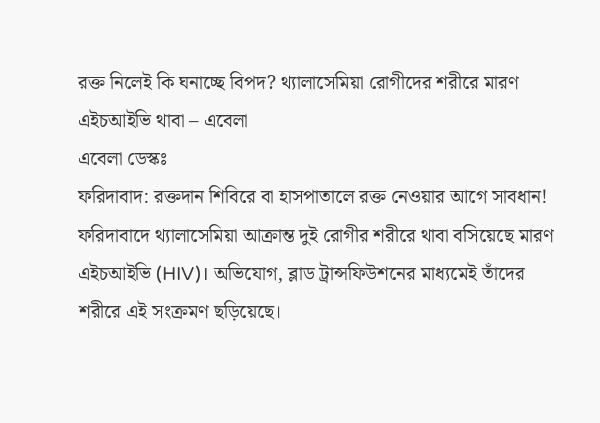রক্ত নিলেই কি ঘনাচ্ছে বিপদ? থ্যালাসেমিয়া রোগীদের শরীরে মারণ এইচআইভি থাবা – এবেলা
এবেলা ডেস্কঃ
ফরিদাবাদ: রক্তদান শিবিরে বা হাসপাতালে রক্ত নেওয়ার আগে সাবধান! ফরিদাবাদে থ্যালাসেমিয়া আক্রান্ত দুই রোগীর শরীরে থাবা বসিয়েছে মারণ এইচআইভি (HIV)। অভিযোগ, ব্লাড ট্রান্সফিউশনের মাধ্যমেই তাঁদের শরীরে এই সংক্রমণ ছড়িয়েছে।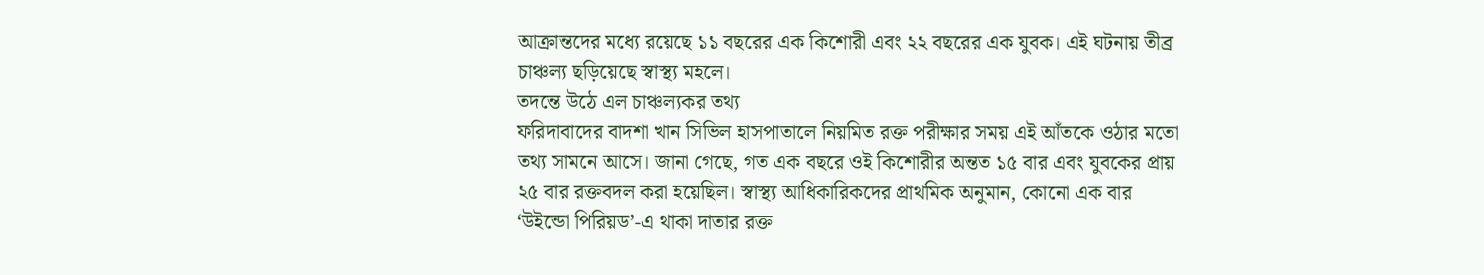আক্রান্তদের মধ্যে রয়েছে ১১ বছরের এক কিশোরী এবং ২২ বছরের এক যুবক। এই ঘটনায় তীব্র চাঞ্চল্য ছড়িয়েছে স্বাস্থ্য মহলে।
তদন্তে উঠে এল চাঞ্চল্যকর তথ্য
ফরিদাবাদের বাদশা খান সিভিল হাসপাতালে নিয়মিত রক্ত পরীক্ষার সময় এই আঁতকে ওঠার মতো তথ্য সামনে আসে। জানা গেছে, গত এক বছরে ওই কিশোরীর অন্তত ১৫ বার এবং যুবকের প্রায় ২৫ বার রক্তবদল করা হয়েছিল। স্বাস্থ্য আধিকারিকদের প্রাথমিক অনুমান, কোনো এক বার ‘উইন্ডো পিরিয়ড’-এ থাকা দাতার রক্ত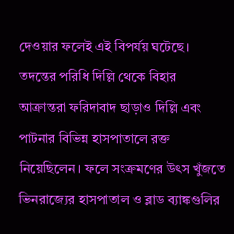দেওয়ার ফলেই এই বিপর্যয় ঘটেছে।
তদন্তের পরিধি দিল্লি থেকে বিহার
আক্রান্তরা ফরিদাবাদ ছাড়াও দিল্লি এবং পাটনার বিভিন্ন হাসপাতালে রক্ত নিয়েছিলেন। ফলে সংক্রমণের উৎস খুঁজতে ভিনরাজ্যের হাসপাতাল ও ব্লাড ব্যাঙ্কগুলির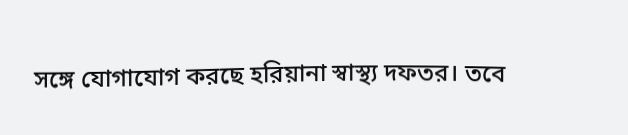সঙ্গে যোগাযোগ করছে হরিয়ানা স্বাস্থ্য দফতর। তবে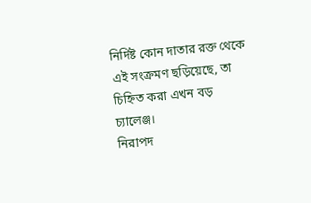নির্দিষ্ট কোন দাতার রক্ত থেকে এই সংক্রমণ ছড়িয়েছে, তা চিহ্নিত করা এখন বড় চ্যালেঞ্জ।
নিরাপদ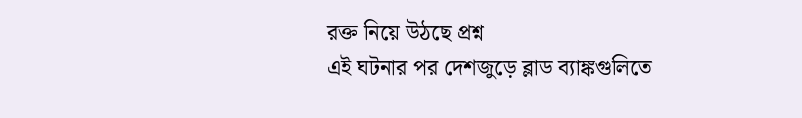রক্ত নিয়ে উঠছে প্রশ্ন
এই ঘটনার পর দেশজুড়ে ব্লাড ব্যাঙ্কগুলিতে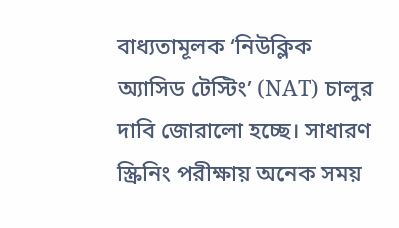বাধ্যতামূলক ‘নিউক্লিক অ্যাসিড টেস্টিং’ (NAT) চালুর দাবি জোরালো হচ্ছে। সাধারণ স্ক্রিনিং পরীক্ষায় অনেক সময়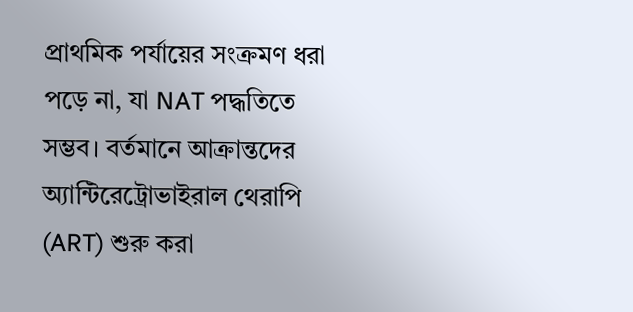প্রাথমিক পর্যায়ের সংক্রমণ ধরা পড়ে না, যা NAT পদ্ধতিতে সম্ভব। বর্তমানে আক্রান্তদের অ্যান্টিরেট্রোভাইরাল থেরাপি (ART) শুরু করা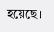হয়েছে।